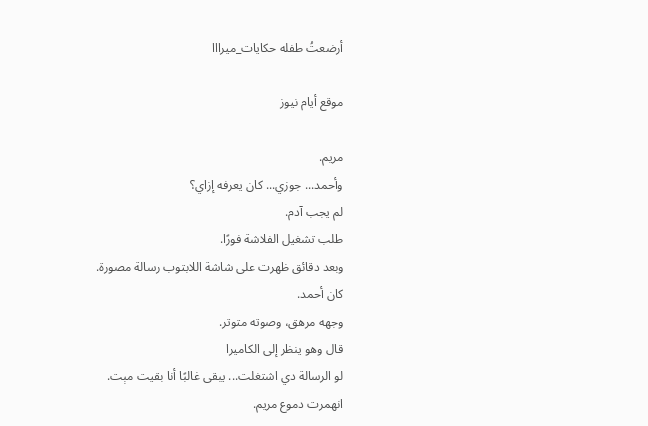أرضعتُ طفله حكايات_ميرااا

موقع أيام نيوز

مريم.
وأحمد... جوزي... كان يعرفه إزاي؟
لم يجب آدم.
طلب تشغيل الفلاشة فورًا.
وبعد دقائق ظهرت على شاشة اللابتوب رسالة مصورة.
كان أحمد.
وجهه مرهق، وصوته متوتر.
قال وهو ينظر إلى الكاميرا
لو الرسالة دي اشتغلت... يبقى غالبًا أنا بقيت مېت.
انهمرت دموع مريم.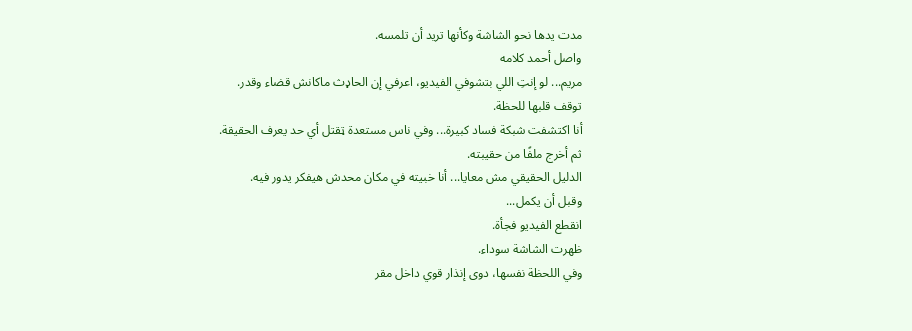مدت يدها نحو الشاشة وكأنها تريد أن تلمسه.
واصل أحمد كلامه
مريم... لو إنتِ اللي بتشوفي الفيديو، اعرفي إن الحاډث ماكانش قضاء وقدر.
توقف قلبها للحظة.
أنا اكتشفت شبكة فساد كبيرة... وفي ناس مستعدة ټقتل أي حد يعرف الحقيقة.
ثم أخرج ملفًا من حقيبته.
الدليل الحقيقي مش معايا... أنا خبيته في مكان محدش هيفكر يدور فيه.
وقبل أن يكمل...
انقطع الفيديو فجأة.
ظهرت الشاشة سوداء.
وفي اللحظة نفسها، دوى إنذار قوي داخل مقر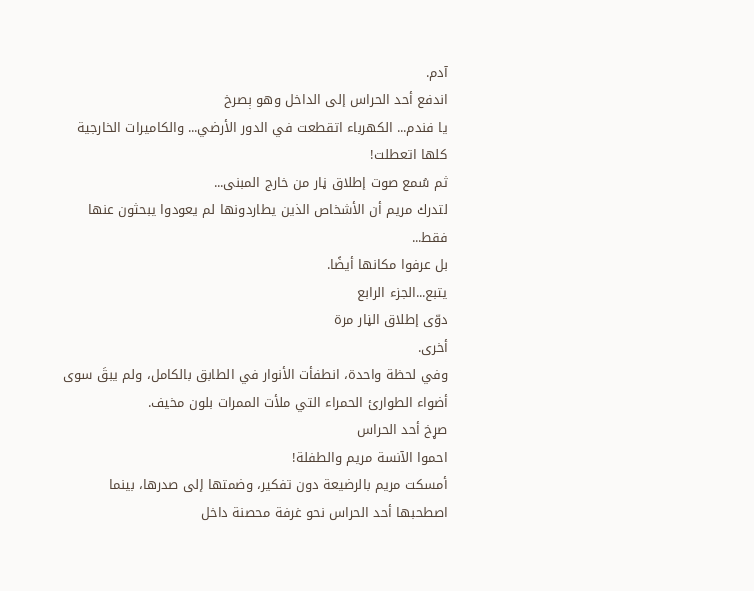آدم.
اندفع أحد الحراس إلى الداخل وهو ېصرخ
يا فندم... الكهرباء اتقطعت في الدور الأرضي... والكاميرات الخارجية كلها اتعطلت!
ثم سُمع صوت إطلاق ڼار من خارج المبنى...
لتدرك مريم أن الأشخاص الذين يطاردونها لم يعودوا يبحثون عنها فقط...
بل عرفوا مكانها أيضًا.
يتبع...الجزء الرابع
دوّى إطلاق الڼار مرة
أخرى.
وفي لحظة واحدة، انطفأت الأنوار في الطابق بالكامل، ولم يبقَ سوى أضواء الطوارئ الحمراء التي ملأت الممرات بلون مخيف.
صړخ أحد الحراس
احموا الآنسة مريم والطفلة!
أمسكت مريم بالرضيعة دون تفكير، وضمتها إلى صدرها، بينما اصطحبها أحد الحراس نحو غرفة محصنة داخل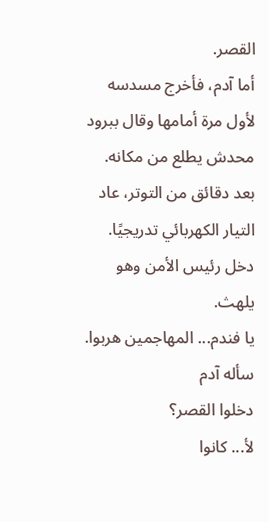القصر.
أما آدم، فأخرج مسدسه لأول مرة أمامها وقال ببرود
محدش يطلع من مكانه.
بعد دقائق من التوتر، عاد التيار الكهربائي تدريجيًا.
دخل رئيس الأمن وهو يلهث.
يا فندم... المهاجمين هربوا.
سأله آدم
دخلوا القصر؟
لأ... كانوا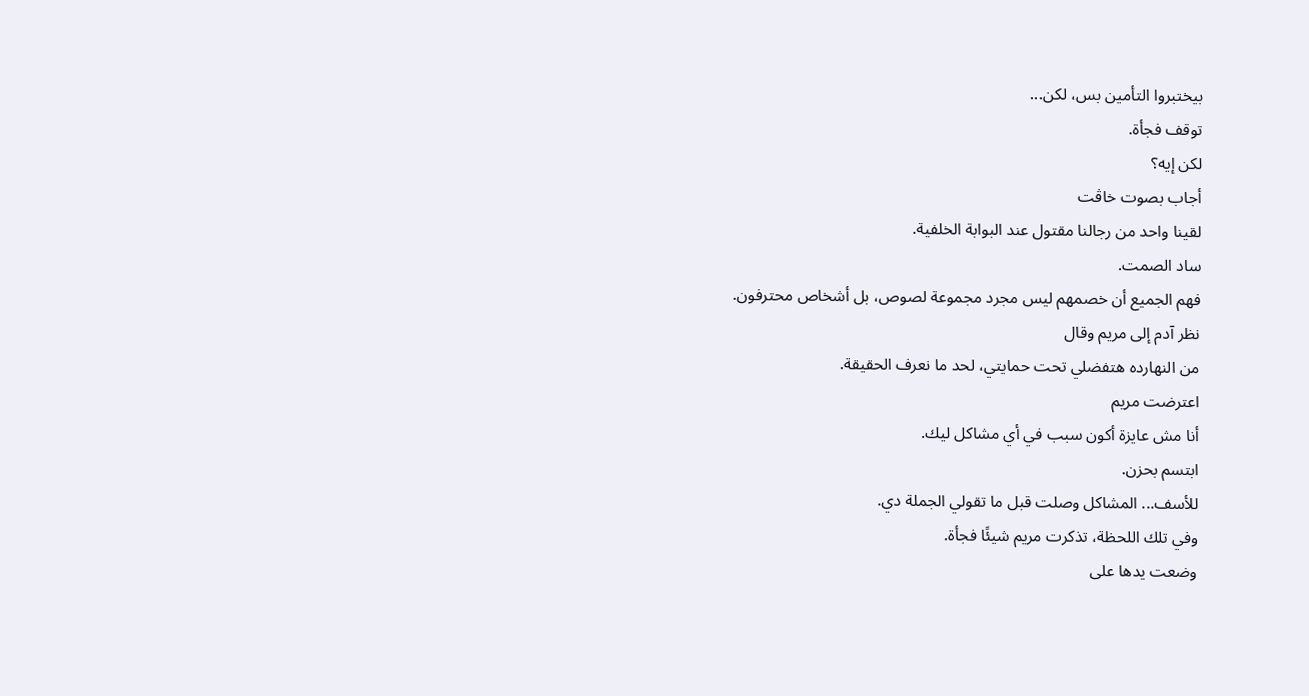بيختبروا التأمين بس، لكن...
توقف فجأة.
لكن إيه؟
أجاب بصوت خاڤت
لقينا واحد من رجالنا مقتول عند البوابة الخلفية.
ساد الصمت.
فهم الجميع أن خصمهم ليس مجرد مجموعة لصوص، بل أشخاص محترفون.
نظر آدم إلى مريم وقال
من النهارده هتفضلي تحت حمايتي، لحد ما نعرف الحقيقة.
اعترضت مريم
أنا مش عايزة أكون سبب في أي مشاكل ليك.
ابتسم بحزن.
للأسف... المشاكل وصلت قبل ما تقولي الجملة دي.
وفي تلك اللحظة، تذكرت مريم شيئًا فجأة.
وضعت يدها على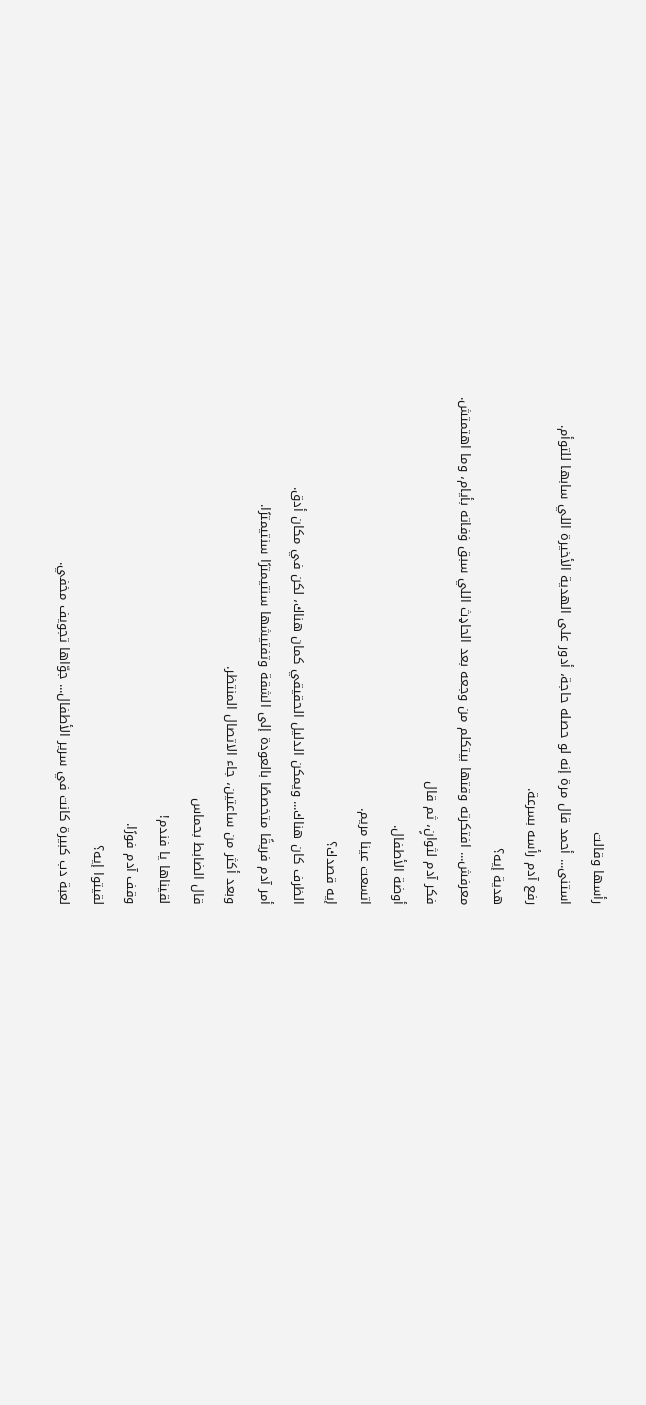رأسها وقالت
استنى... أحمد قال مرة إنه لو حصله حاجة، أدور على الهدية الأخيرة اللي سابها للتوأم.
رفع آدم رأسه بسرعة.
هدية إيه؟
معرفش... افتكرته وقتها بيتكلم من وجعه بعد الحاډث اللي سبق ۏفاته بأيام، وما اهتمتش.
فكر آدم لثوانٍ، ثم قال
أوضة الأطفال.
اتسعت عينا مريم.
إيه قصدك؟
الظرف كان هناك... ويمكن الدليل الحقيقي كمان هناك، لكن في مكان أدق.
أمر آدم فريقًا متخصصًا بالعودة إلى الشقة وتفتيشها سنتيمترًا سنتيمترًا.
وبعد أكثر من ساعتين، جاء الاتصال المنتظر.
قال الضابط بحماس
لقيناها يا فندم!
وقف آدم فورًا.
لقيتوا إيه؟
لعبة دب كبيرة كانت في سرير الأطفال... جوّاها تجويف مخفي.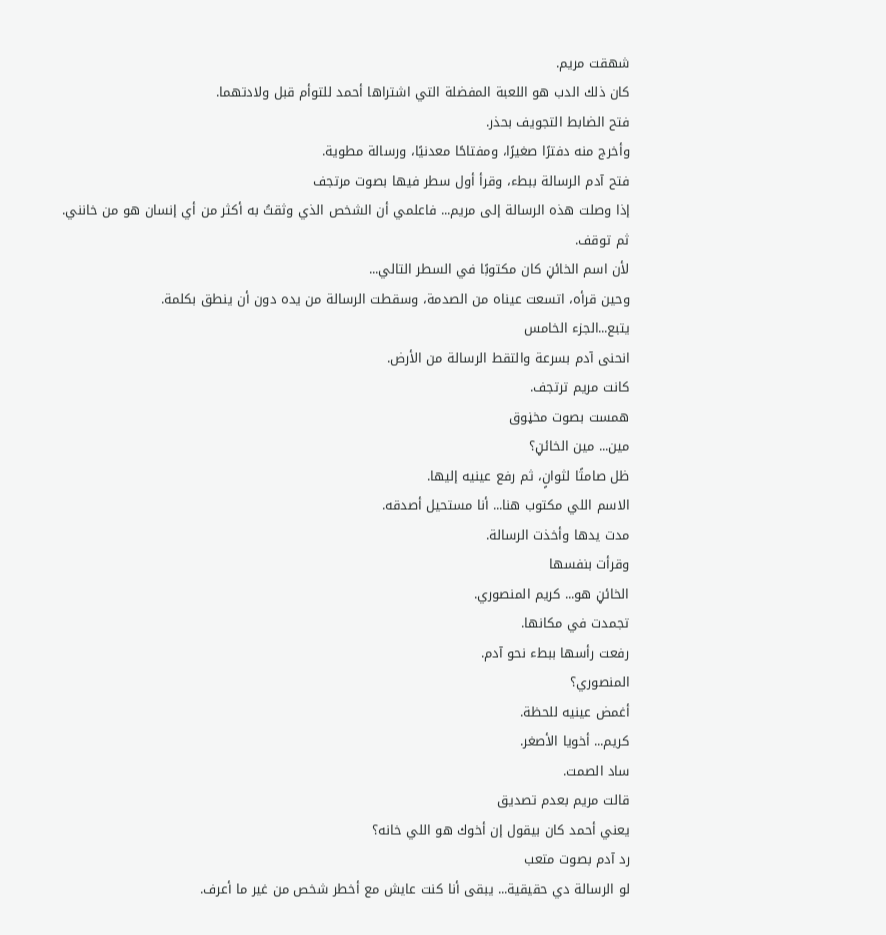شهقت مريم.
كان ذلك الدب هو اللعبة المفضلة التي اشتراها أحمد للتوأم قبل ولادتهما.
فتح الضابط التجويف بحذر.
وأخرج منه دفترًا صغيرًا، ومفتاحًا معدنيًا، ورسالة مطوية.
فتح آدم الرسالة ببطء، وقرأ أول سطر فيها بصوت مرتجف
إذا وصلت هذه الرسالة إلى مريم... فاعلمي أن الشخص الذي وثقتُ به أكثر من أي إنسان هو من خانني.
ثم توقف.
لأن اسم الخائڼ كان مكتوبًا في السطر التالي...
وحين قرأه، اتسعت عيناه من الصدمة، وسقطت الرسالة من يده دون أن ينطق بكلمة.
يتبع...الجزء الخامس
انحنى آدم بسرعة والتقط الرسالة من الأرض.
كانت مريم ترتجف.
همست بصوت مخڼوق
مين... مين الخائڼ؟
ظل صامتًا لثوانٍ، ثم رفع عينيه إليها.
الاسم اللي مكتوب هنا... أنا مستحيل أصدقه.
مدت يدها وأخذت الرسالة.
وقرأت بنفسها
الخائڼ هو... كريم المنصوري.
تجمدت في مكانها.
رفعت رأسها ببطء نحو آدم.
المنصوري؟
أغمض عينيه للحظة.
كريم... أخويا الأصغر.
ساد الصمت.
قالت مريم بعدم تصديق
يعني أحمد كان بيقول إن أخوك هو اللي خانه؟
رد آدم بصوت متعب
لو الرسالة دي حقيقية... يبقى أنا كنت عايش مع أخطر شخص من غير ما أعرف.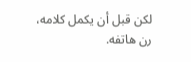لكن قبل أن يكمل كلامه، رن هاتفه.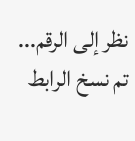نظر إلى الرقم...
تم نسخ الرابط